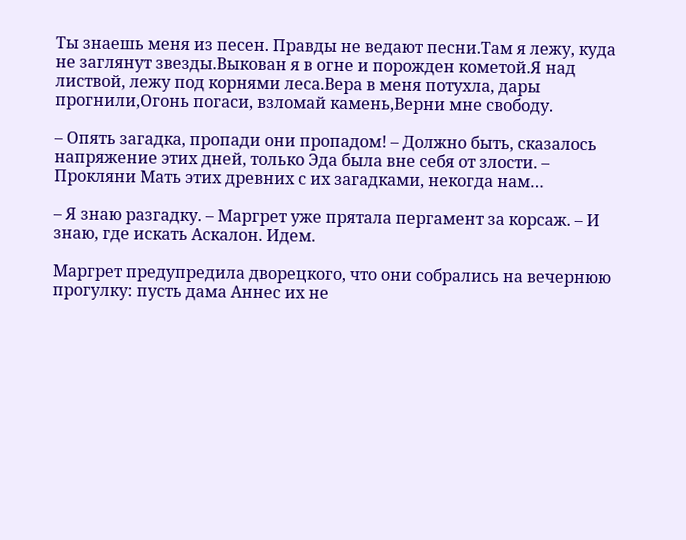Ты знаешь меня из песен. Правды не ведают песни.Там я лежу, куда не заглянут звезды.Выкован я в огне и порожден кометой.Я над листвой, лежу под корнями леса.Вера в меня потухла, дары прогнили,Огонь погаси, взломай камень,Верни мне свободу.

– Опять загадка, пропади они пропадом! – Должно быть, сказалось напряжение этих дней, только Эда была вне себя от злости. – Прокляни Мать этих древних с их загадками, некогда нам…

– Я знаю разгадку. – Маргрет уже прятала пергамент за корсаж. – И знаю, где искать Аскалон. Идем.

Маргрет предупредила дворецкого, что они собрались на вечернюю прогулку: пусть дама Аннес их не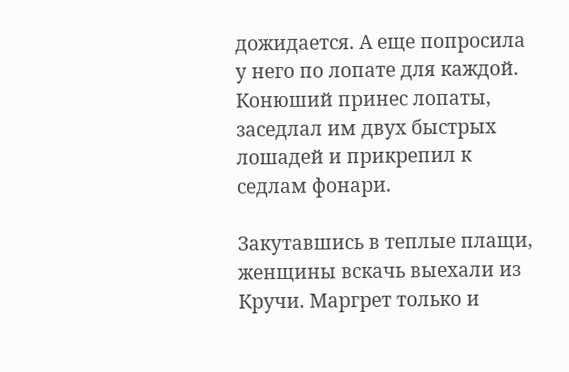дожидается. А еще попросила у него по лопате для каждой. Конюший принес лопаты, заседлал им двух быстрых лошадей и прикрепил к седлам фонари.

Закутавшись в теплые плащи, женщины вскачь выехали из Кручи. Маргрет только и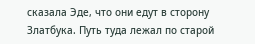сказала Эде, что они едут в сторону Златбука. Путь туда лежал по старой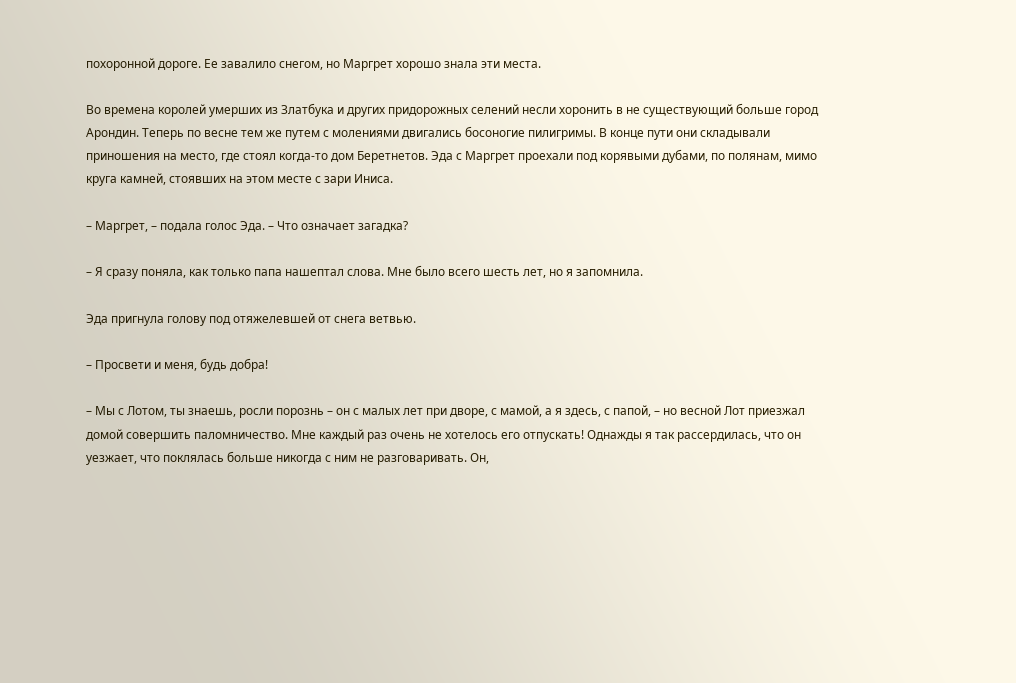похоронной дороге. Ее завалило снегом, но Маргрет хорошо знала эти места.

Во времена королей умерших из Златбука и других придорожных селений несли хоронить в не существующий больше город Арондин. Теперь по весне тем же путем с молениями двигались босоногие пилигримы. В конце пути они складывали приношения на место, где стоял когда-то дом Беретнетов. Эда с Маргрет проехали под корявыми дубами, по полянам, мимо круга камней, стоявших на этом месте с зари Иниса.

– Маргрет, – подала голос Эда. – Что означает загадка?

– Я сразу поняла, как только папа нашептал слова. Мне было всего шесть лет, но я запомнила.

Эда пригнула голову под отяжелевшей от снега ветвью.

– Просвети и меня, будь добра!

– Мы с Лотом, ты знаешь, росли порознь – он с малых лет при дворе, с мамой, а я здесь, с папой, – но весной Лот приезжал домой совершить паломничество. Мне каждый раз очень не хотелось его отпускать! Однажды я так рассердилась, что он уезжает, что поклялась больше никогда с ним не разговаривать. Он,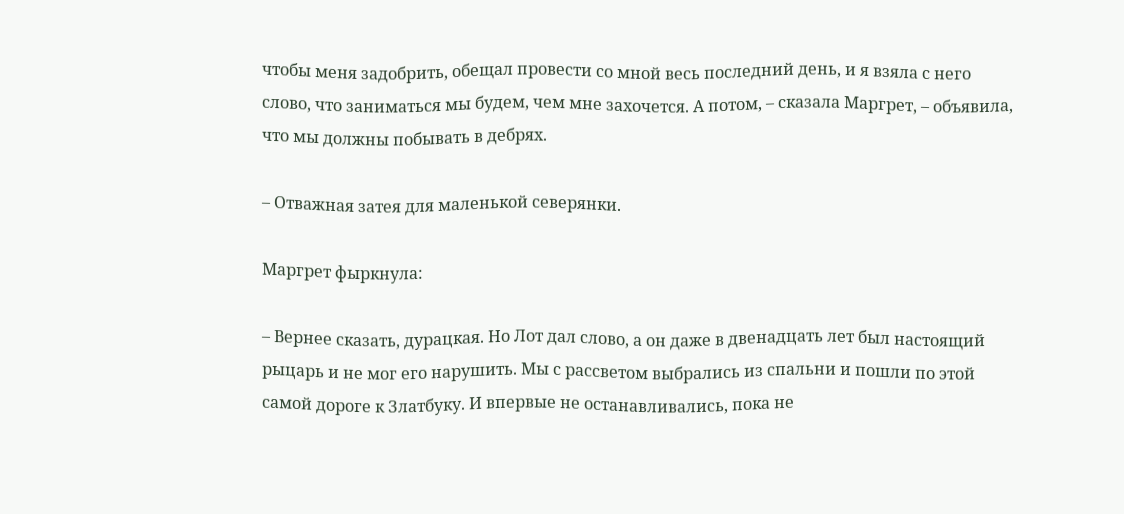чтобы меня задобрить, обещал провести со мной весь последний день, и я взяла с него слово, что заниматься мы будем, чем мне захочется. А потом, – сказала Маргрет, – объявила, что мы должны побывать в дебрях.

– Отважная затея для маленькой северянки.

Маргрет фыркнула:

– Вернее сказать, дурацкая. Но Лот дал слово, а он даже в двенадцать лет был настоящий рыцарь и не мог его нарушить. Мы с рассветом выбрались из спальни и пошли по этой самой дороге к Златбуку. И впервые не останавливались, пока не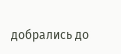добрались до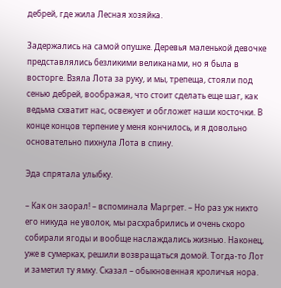дебрей, где жила Лесная хозяйка.

Задержались на самой опушке. Деревья маленькой девочке представлялись безликими великанами, но я была в восторге. Взяла Лота за руку, и мы, трепеща, стояли под сенью дебрей, воображая, что стоит сделать еще шаг, как ведьма схватит нас, освежует и обгложет наши косточки. В конце концов терпение у меня кончилось, и я довольно основательно пихнула Лота в спину.

Эда спрятала улыбку.

– Как он заорал! – вспоминала Маргрет. – Но раз уж никто его никуда не уволок, мы расхрабрились и очень скоро собирали ягоды и вообще наслаждались жизнью. Наконец, уже в сумерках, решили возвращаться домой. Тогда-то Лот и заметил ту ямку. Сказал – обыкновенная кроличья нора.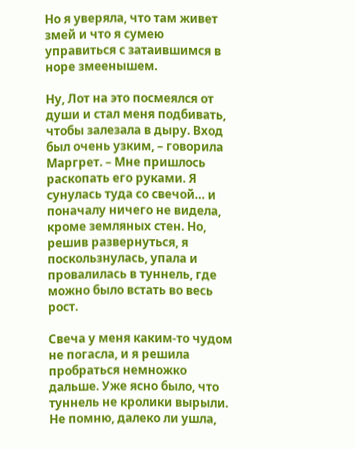Но я уверяла, что там живет змей и что я сумею управиться с затаившимся в норе змеенышем.

Ну, Лот на это посмеялся от души и стал меня подбивать, чтобы залезала в дыру. Вход был очень узким, – говорила Маргрет. – Мне пришлось раскопать его руками. Я сунулась туда со свечой… и поначалу ничего не видела, кроме земляных стен. Но, решив развернуться, я поскользнулась, упала и провалилась в туннель, где можно было встать во весь рост.

Свеча у меня каким-то чудом не погасла, и я решила пробраться немножко дальше. Уже ясно было, что туннель не кролики вырыли. Не помню, далеко ли ушла,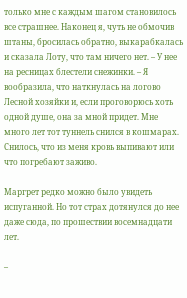только мне с каждым шагом становилось все страшнее. Наконец я, чуть не обмочив штаны, бросилась обратно, выкарабкалась и сказала Лоту, что там ничего нет. – У нее на ресницах блестели снежинки. – Я вообразила, что наткнулась на логово Лесной хозяйки и, если проговорюсь хоть одной душе, она за мной придет. Мне много лет тот туннель снился в кошмарах. Снилось, что из меня кровь выпивают или что погребают заживо.

Маргрет редко можно было увидеть испуганной. Но тот страх дотянулся до нее даже сюда, по прошествии восемнадцати лет.

–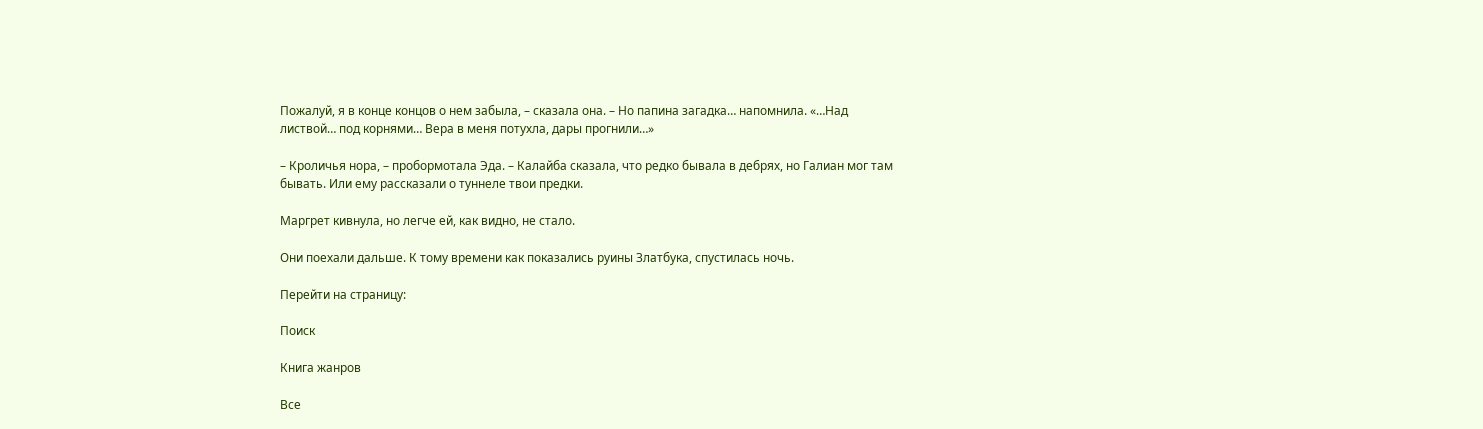Пожалуй, я в конце концов о нем забыла, – сказала она. – Но папина загадка… напомнила. «…Над листвой… под корнями… Вера в меня потухла, дары прогнили…»

– Кроличья нора, – пробормотала Эда. – Калайба сказала, что редко бывала в дебрях, но Галиан мог там бывать. Или ему рассказали о туннеле твои предки.

Маргрет кивнула, но легче ей, как видно, не стало.

Они поехали дальше. К тому времени как показались руины Златбука, спустилась ночь.

Перейти на страницу:

Поиск

Книга жанров

Все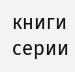книги серии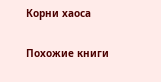Корни хаоса

Похожие книги